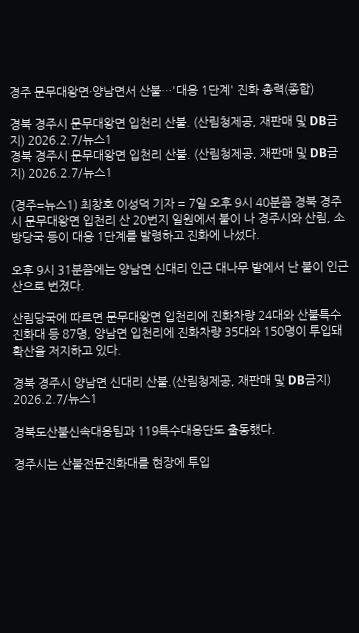경주 문무대왕면·양남면서 산불…'대응 1단계' 진화 총력(종합)

경북 경주시 문무대왕면 입천리 산불. (산림청제공, 재판매 및 DB금지) 2026.2.7/뉴스1
경북 경주시 문무대왕면 입천리 산불. (산림청제공, 재판매 및 DB금지) 2026.2.7/뉴스1

(경주=뉴스1) 최창호 이성덕 기자 = 7일 오후 9시 40분쯤 경북 경주시 문무대왕면 입천리 산 20번지 일원에서 불이 나 경주시와 산림, 소방당국 등이 대응 1단계를 발령하고 진화에 나섰다.

오후 9시 31분쯤에는 양남면 신대리 인근 대나무 밭에서 난 불이 인근 산으로 번졌다.

산림당국에 따르면 문무대왕면 입천리에 진화차량 24대와 산불특수진화대 등 87명, 양남면 입천리에 진화차량 35대와 150명이 투입돼 확산을 저지하고 있다.

경북 경주시 양남면 신대리 산불.(산림청제공, 재판매 및 DB금지) 2026.2.7/뉴스1

경북도산불신속대응팀과 119특수대응단도 출동했다.

경주시는 산불전문진화대를 현장에 투입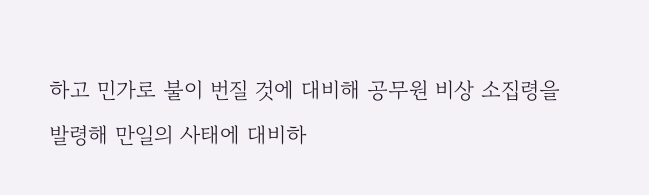하고 민가로 불이 번질 것에 대비해 공무원 비상 소집령을 발령해 만일의 사태에 대비하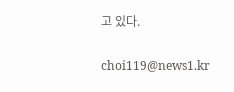고 있다.

choi119@news1.kr